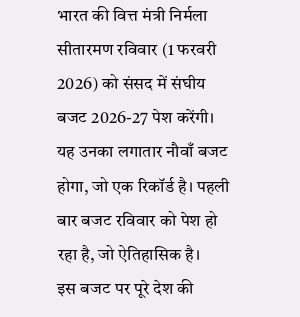भारत की वित्त मंत्री निर्मला सीतारमण रविवार (1 फरवरी 2026) को संसद में संघीय बजट 2026-27 पेश करेंगी। यह उनका लगातार नौवाँ बजट होगा, जो एक रिकॉर्ड है। पहली बार बजट रविवार को पेश हो रहा है, जो ऐतिहासिक है।
इस बजट पर पूरे देश की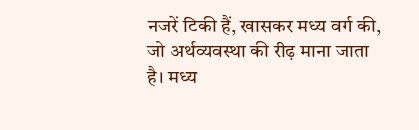नजरें टिकी हैं, खासकर मध्य वर्ग की, जो अर्थव्यवस्था की रीढ़ माना जाता है। मध्य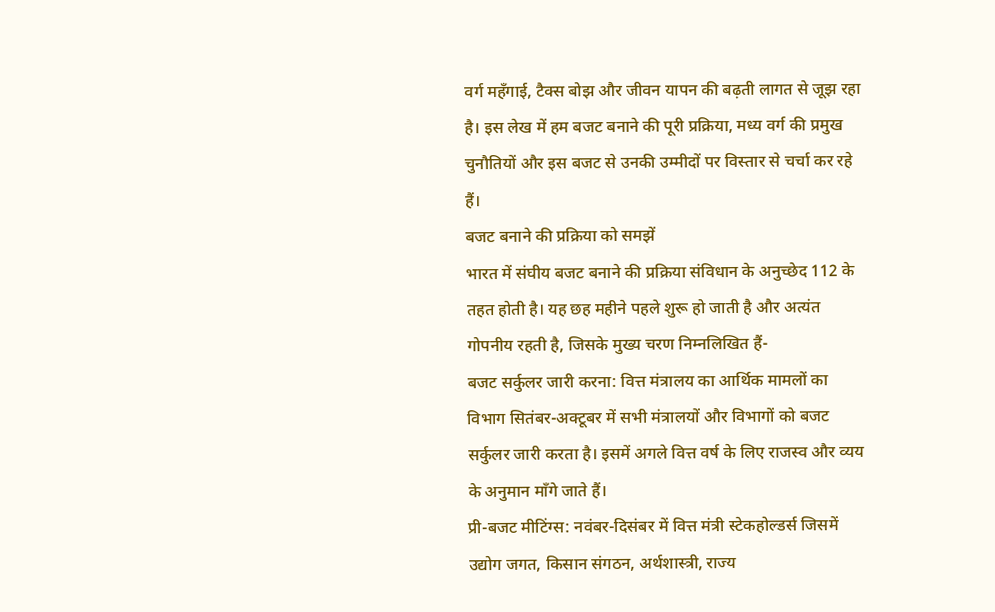वर्ग महँगाई, टैक्स बोझ और जीवन यापन की बढ़ती लागत से जूझ रहा है। इस लेख में हम बजट बनाने की पूरी प्रक्रिया, मध्य वर्ग की प्रमुख चुनौतियों और इस बजट से उनकी उम्मीदों पर विस्तार से चर्चा कर रहे हैं।
बजट बनाने की प्रक्रिया को समझें
भारत में संघीय बजट बनाने की प्रक्रिया संविधान के अनुच्छेद 112 के तहत होती है। यह छह महीने पहले शुरू हो जाती है और अत्यंत गोपनीय रहती है, जिसके मुख्य चरण निम्नलिखित हैं-
बजट सर्कुलर जारी करना: वित्त मंत्रालय का आर्थिक मामलों का विभाग सितंबर-अक्टूबर में सभी मंत्रालयों और विभागों को बजट सर्कुलर जारी करता है। इसमें अगले वित्त वर्ष के लिए राजस्व और व्यय के अनुमान माँगे जाते हैं।
प्री-बजट मीटिंग्स: नवंबर-दिसंबर में वित्त मंत्री स्टेकहोल्डर्स जिसमें उद्योग जगत, किसान संगठन, अर्थशास्त्री, राज्य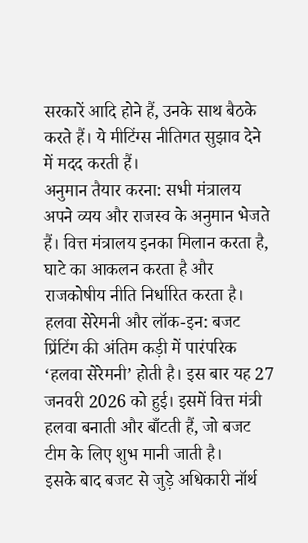सरकारें आदि होने हैं, उनके साथ बैठके करते हैं। ये मीटिंग्स नीतिगत सुझाव देने में मदद करती हैं।
अनुमान तैयार करना: सभी मंत्रालय अपने व्यय और राजस्व के अनुमान भेजते हैं। वित्त मंत्रालय इनका मिलान करता है, घाटे का आकलन करता है और राजकोषीय नीति निर्धारित करता है।
हलवा सेरेमनी और लॉक-इन: बजट प्रिंटिंग की अंतिम कड़ी में पारंपरिक ‘हलवा सेरेमनी’ होती है। इस बार यह 27 जनवरी 2026 को हुई। इसमें वित्त मंत्री हलवा बनाती और बाँटती हैं, जो बजट टीम के लिए शुभ मानी जाती है।
इसके बाद बजट से जुड़े अधिकारी नॉर्थ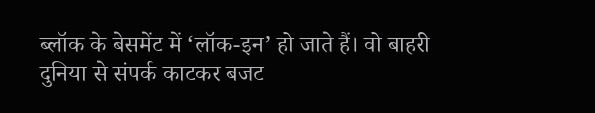ब्लॉक के बेसमेंट में ‘लॉक-इन’ हो जाते हैं। वो बाहरी दुनिया से संपर्क काटकर बजट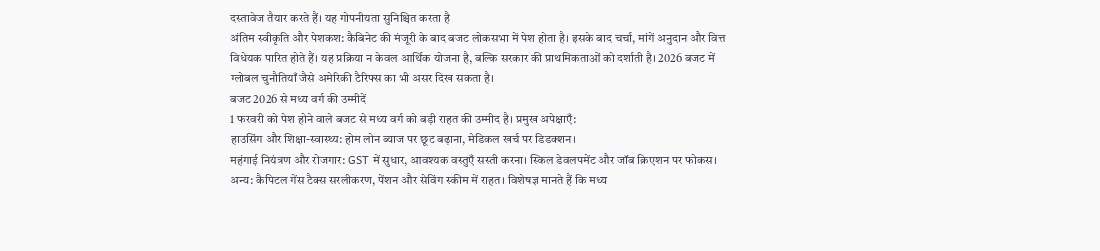दस्तावेज तैयार करते हैं। यह गोपनीयता सुनिश्चित करता है
अंतिम स्वीकृति और पेशकश: कैबिनेट की मंजूरी के बाद बजट लोकसभा में पेश होता है। इसके बाद चर्चा, मांगें अनुदान और वित्त विधेयक पारित होते हैं। यह प्रक्रिया न केवल आर्थिक योजना है, बल्कि सरकार की प्राथमिकताओं को दर्शाती है। 2026 बजट में ग्लोबल चुनौतियाँ जैसे अमेरिकी टैरिफ्स का भी असर दिख सकता है।
बजट 2026 से मध्य वर्ग की उम्मीदें
1 फरवरी को पेश होने वाले बजट से मध्य वर्ग को बड़ी राहत की उम्मीद है। प्रमुख अपेक्षाएँ:
हाउसिंग और शिक्षा-स्वास्थ्य: होम लोन ब्याज पर छूट बढ़ाना, मेडिकल खर्च पर डिडक्शन।
महंगाई नियंत्रण और रोजगार: GST में सुधार, आवश्यक वस्तुएँ सस्ती करना। स्किल डेवलपमेंट और जॉब क्रिएशन पर फोकस।
अन्य: कैपिटल गेंस टैक्स सरलीकरण, पेंशन और सेविंग स्कीम में राहत। विशेषज्ञ मानते हैं कि मध्य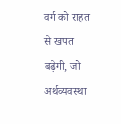वर्ग को राहत से खपत बढ़ेगी, जो अर्थव्यवस्था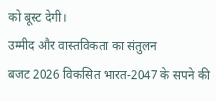को बूस्ट देगी।
उम्मीद और वास्तविकता का संतुलन
बजट 2026 विकसित भारत-2047 के सपने की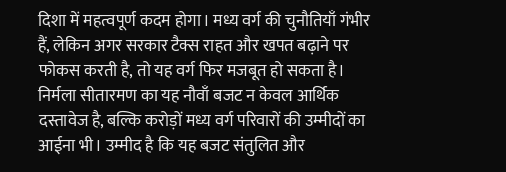दिशा में महत्वपूर्ण कदम होगा। मध्य वर्ग की चुनौतियाँ गंभीर हैं, लेकिन अगर सरकार टैक्स राहत और खपत बढ़ाने पर फोकस करती है, तो यह वर्ग फिर मजबूत हो सकता है।
निर्मला सीतारमण का यह नौवाँ बजट न केवल आर्थिक दस्तावेज है, बल्कि करोड़ों मध्य वर्ग परिवारों की उम्मीदों का आईना भी। उम्मीद है कि यह बजट संतुलित और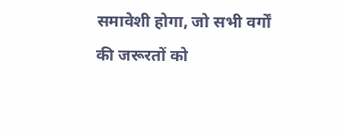समावेशी होगा, जो सभी वर्गों की जरूरतों को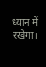ध्यान में रखेगा।